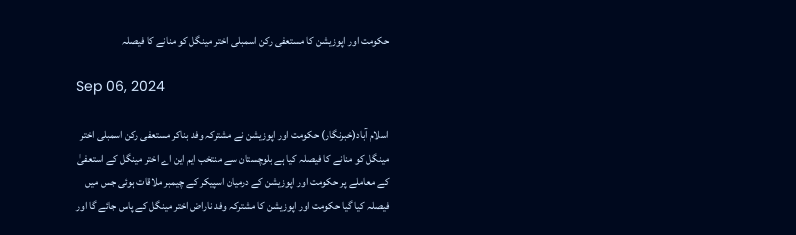حکومت اور اپوزیشن کا مستعفی رکن اسمبلی اختر مینگل کو منانے کا فیصلہ

Sep 06, 2024

اسلام آباد(خبرنگار) حکومت اور اپوزیشن نے مشترکہ وفد بناکر مستعفی رکن اسمبلی اختر مینگل کو منانے کا فیصلہ کیا ہے بلوچستان سے منتخب ایم این اے اختر مینگل کے استعفیٰ کے معاملے پر حکومت اور اپوزیشن کے درمیان اسپیکر کے چیمبر ملاقات ہوئی جس میں فیصلہ کیا گیا حکومت اور اپوزیشن کا مشترکہ وفد ناراض اختر مینگل کے پاس جائے گا اور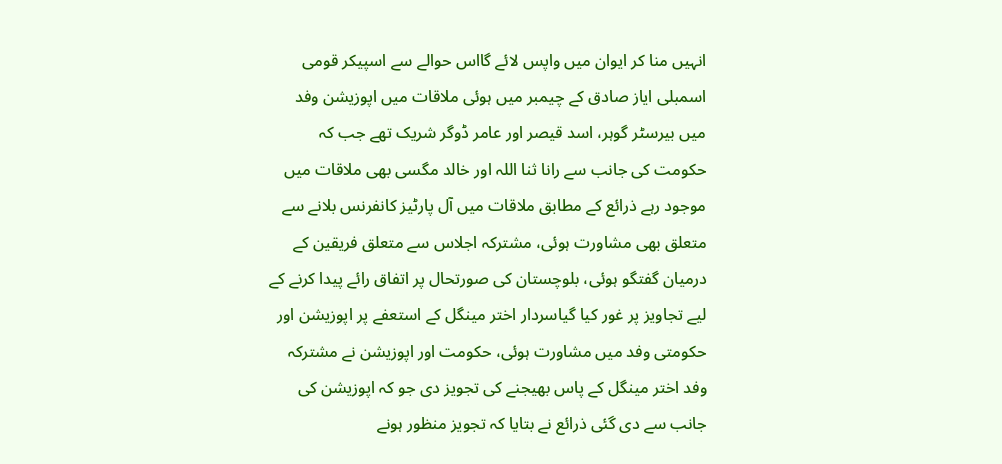انہیں منا کر ایوان میں واپس لائے گااس حوالے سے اسپیکر قومی اسمبلی ایاز صادق کے چیمبر میں ہوئی ملاقات میں اپوزیشن وفد میں بیرسٹر گوہر، اسد قیصر اور عامر ڈوگر شریک تھے جب کہ  حکومت کی جانب سے رانا ثنا اللہ اور خالد مگسی بھی ملاقات میں موجود رہے ذرائع کے مطابق ملاقات میں آل پارٹیز کانفرنس بلانے سے متعلق بھی مشاورت ہوئی، مشترکہ اجلاس سے متعلق فریقین کے درمیان گفتگو ہوئی، بلوچستان کی صورتحال پر اتفاق رائے پیدا کرنے کے لیے تجاویز پر غور کیا گیاسردار اختر مینگل کے استعفے پر اپوزیشن اور حکومتی وفد میں مشاورت ہوئی، حکومت اور اپوزیشن نے مشترکہ وفد اختر مینگل کے پاس بھیجنے کی تجویز دی جو کہ اپوزیشن کی جانب سے دی گئی ذرائع نے بتایا کہ تجویز منظور ہونے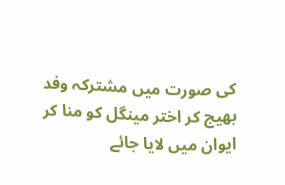کی صورت میں مشترکہ وفد بھیج کر اختر مینگل کو منا کر ایوان میں لایا جائے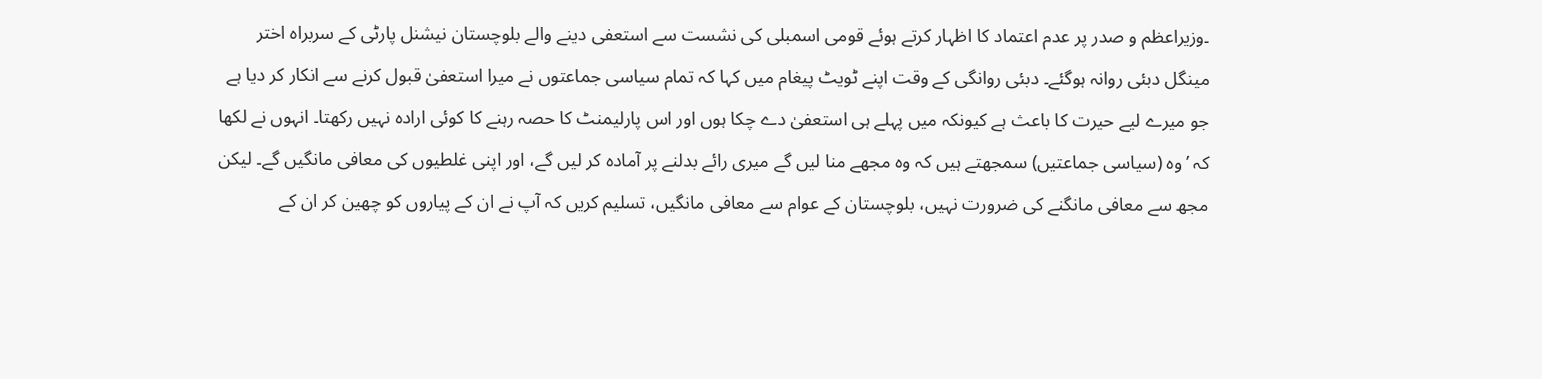۔وزیراعظم و صدر پر عدم اعتماد کا اظہار کرتے ہوئے قومی اسمبلی کی نشست سے استعفی دینے والے بلوچستان نیشنل پارٹی کے سربراہ اختر مینگل دبئی روانہ ہوگئے۔ دبئی روانگی کے وقت اپنے ٹویٹ پیغام میں کہا کہ تمام سیاسی جماعتوں نے میرا استعفیٰ قبول کرنے سے انکار کر دیا ہے جو میرے لیے حیرت کا باعث ہے کیونکہ میں پہلے ہی استعفیٰ دے چکا ہوں اور اس پارلیمنٹ کا حصہ رہنے کا کوئی ارادہ نہیں رکھتا۔ انہوں نے لکھا کہ ’وہ (سیاسی جماعتیں) سمجھتے ہیں کہ وہ مجھے منا لیں گے میری رائے بدلنے پر آمادہ کر لیں گے، اور اپنی غلطیوں کی معافی مانگیں گے۔ لیکن مجھ سے معافی مانگنے کی ضرورت نہیں، بلوچستان کے عوام سے معافی مانگیں، تسلیم کریں کہ آپ نے ان کے پیاروں کو چھین کر ان کے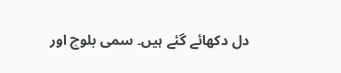دل دکھائے گئے ہیں۔ سمی بلوچ اور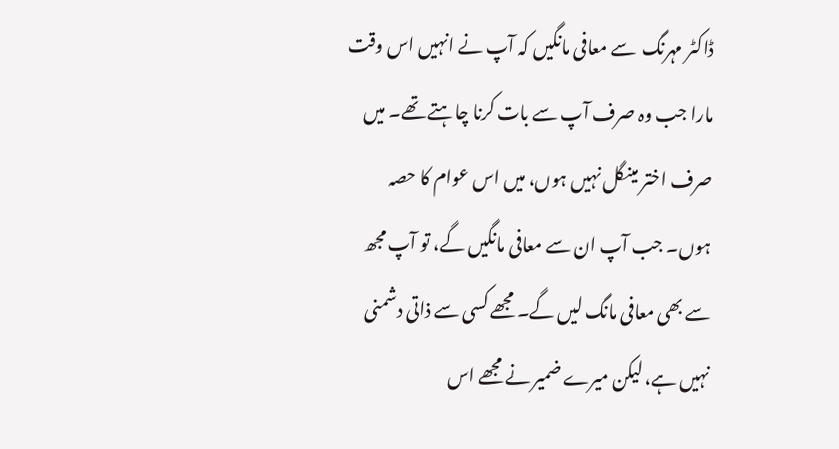ڈاکٹر مہرنگ  سے معافی مانگیں کہ آپ نے انہیں اس وقت مارا جب وہ صرف آپ سے بات کرنا چاہتے تھے۔ میں صرف اختر مینگل نہیں ہوں، میں اس عوام کا حصہ ہوں۔ جب آپ ان سے معافی مانگیں گے، تو آپ مجھ سے بھی معافی مانگ لیں گے۔ مجھے کسی سے ذاتی دشمنی نہیں ہے، لیکن میرے ضمیر نے مجھے اس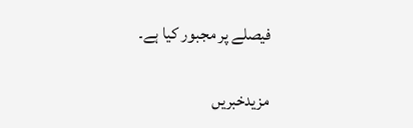فیصلے پر مجبور کیا ہے۔

مزیدخبریں